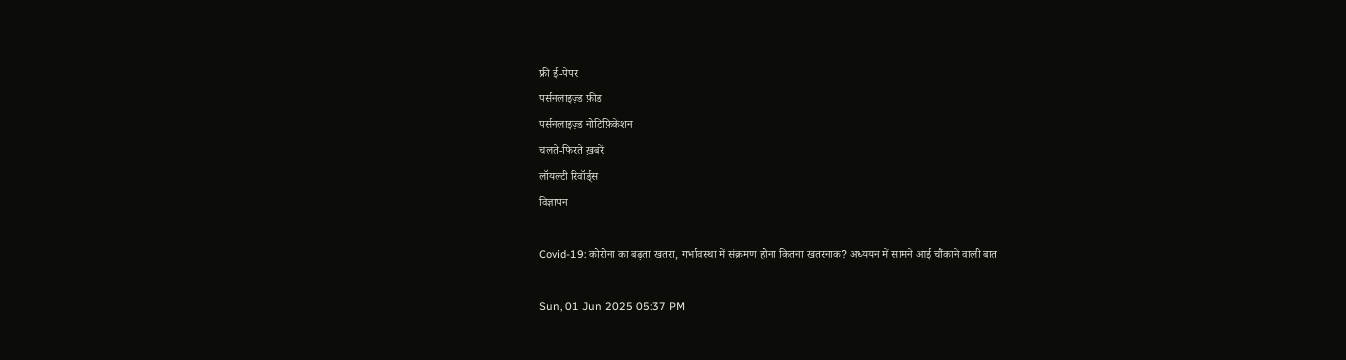फ्री ई-पेपर
पर्सनलाइज़्ड फ़ीड
पर्सनलाइज़्ड नोटिफ़िकेशन
चलते-फिरते ख़बरें
लॉयल्टी रिवॉर्ड्स
विज्ञापन

Covid-19: कोरोना का बढ़ता खतरा, गर्भावस्था में संक्रमण होना कितना खतरनाक? अध्ययन में सामने आई चौंकाने वाली बात

Sun, 01 Jun 2025 05:37 PM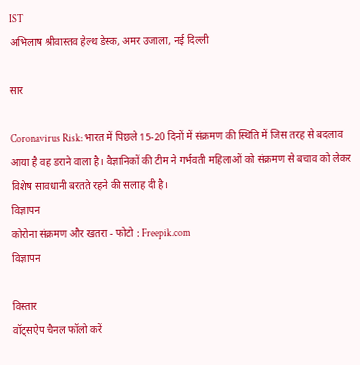IST
अभिलाष श्रीवास्तव हेल्थ डेस्क, अमर उजाला, नई दिल्ली

सार

Coronavirus Risk: भारत में पिछले 15-20 दिनों में संक्रमण की स्थिति में जिस तरह से बदलाव आया है वह डराने वाला है। वैज्ञानिकों की टीम ने गर्भवती महिलाओं को संक्रमण से बचाव को लेकर विशेष सावधानी बरतते रहने की सलाह दी है।
विज्ञापन
कोरोना संक्रमण और खतरा - फोटो : Freepik.com
विज्ञापन

विस्तार
वॉट्सऐप चैनल फॉलो करें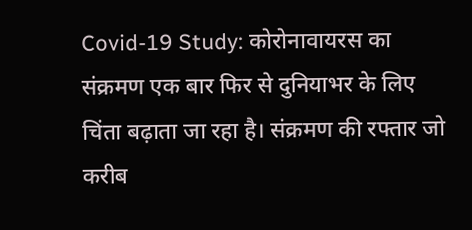Covid-19 Study: कोरोनावायरस का संक्रमण एक बार फिर से दुनियाभर के लिए चिंता बढ़ाता जा रहा है। संक्रमण की रफ्तार जो करीब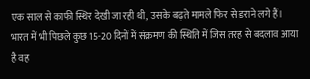एक साल से काफी स्थिर देखी जा रही थी, उसके बढ़ते मामले फिर से डराने लगे हैं। भारत में भी पिछले कुछ 15-20 दिनों में संक्रमण की स्थिति में जिस तरह से बदलाव आया है वह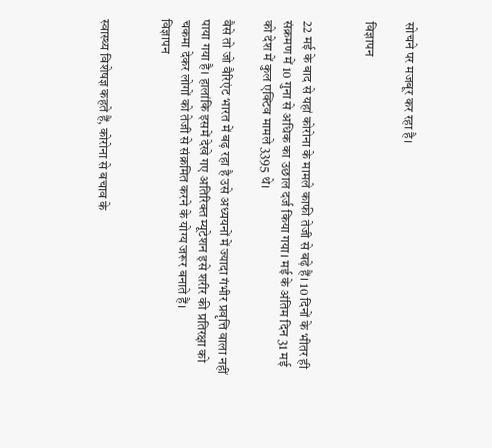सोचने पर मजबूर कर रहा है।

विज्ञापन


22 मई के बाद से यहां कोरोना के मामले काफी तेजी से बढ़े हैं। 10 दिनों के भीतर ही संक्रमण में 10 गुना से अधिक का उछाल दर्ज किया गया। मई के अंतिम दिन 31 मई को देश में कुल एक्टिव मामले 3395 थे।

वैसे तो जो वैरिएंट भारत में बढ़ रहा है उसे अध्ययनों में ज्यादा गंभीर प्रवृत्ति वाला नहीं पाया गया है। हालांकि इसमें देखे गए अतिरिक्त म्यूटेशन इसे शरीर की प्रतिरक्षा को चकमा देकर लोगों को तेजी से संक्रमित करने के योग्य जरूर बनाते हैं।
विज्ञापन


स्वास्थ्य विशेषज्ञ कहते हैं, कोरोना से बचाव के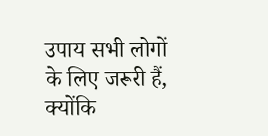उपाय सभी लोगों के लिए जरूरी हैं, क्योंकि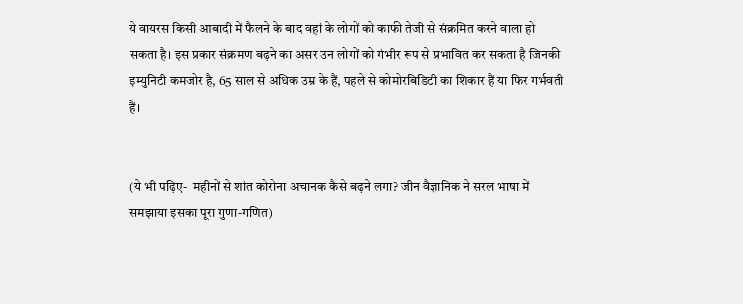ये वायरस किसी आबादी में फैलने के बाद वहां के लोगों को काफी तेजी से संक्रमित करने वाला हो सकता है। इस प्रकार संक्रमण बढ़ने का असर उन लोगों को गंभीर रूप से प्रभावित कर सकता है जिनकी इम्युनिटी कमजोर है, 65 साल से अधिक उम्र के हैं, पहले से कोमोरबिडिटी का शिकार हैं या फिर गर्भवती हैं।


(ये भी पढ़िए-  महीनों से शांत कोरोना अचानक कैसे बढ़ने लगा? जीन वैज्ञानिक ने सरल भाषा में समझाया इसका पूरा गुणा-गणित)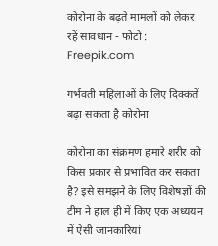कोरोना के बढ़ते मामलों को लेकर रहें सावधान - फोटो : Freepik.com

गर्भवती महिलाओं के लिए दिक्कतें बढ़ा सकता है कोरोना

कोरोना का संक्रमण हमारे शरीर को किस प्रकार से प्रभावित कर सकता है? इसे समझने के लिए विशेषज्ञों की टीम ने हाल ही में किए एक अध्ययन में ऐसी जानकारियां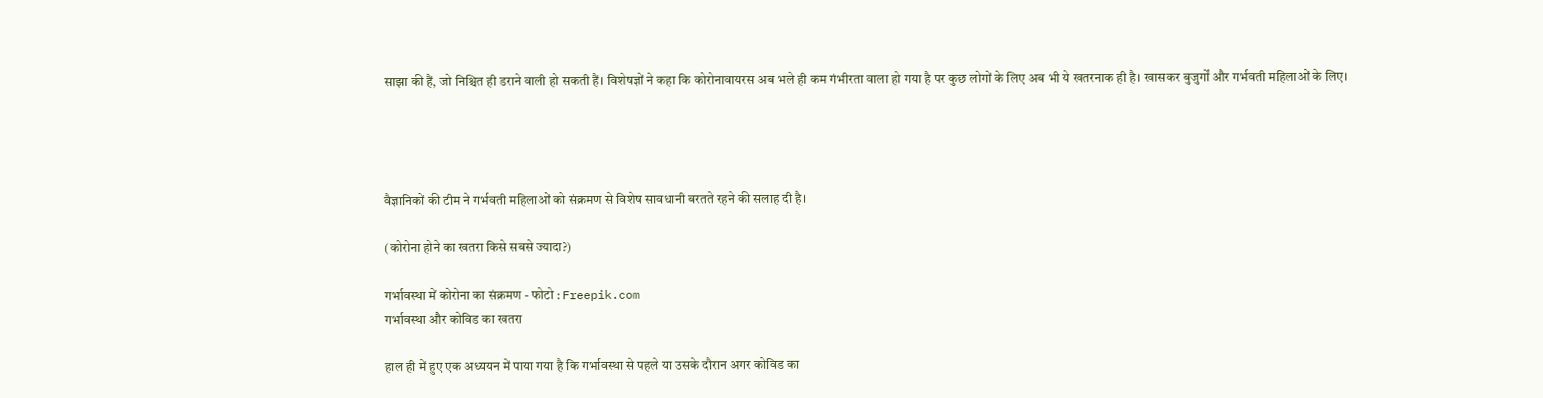साझा की हैं, जो निश्चित ही डराने वाली हो सकती हैं। विशेषज्ञों ने कहा कि कोरोनावायरस अब भले ही कम गंभीरता वाला हो गया है पर कुछ लोगों के लिए अब भी ये खतरनाक ही है। खासकर बुजुर्गों और गर्भवती महिलाओं के लिए।




वैज्ञानिकों की टीम ने गर्भवती महिलाओं को संक्रमण से विशेष सावधानी बरतते रहने की सलाह दी है।

(कोरोना होने का खतरा किसे सबसे ज्यादा?)

गर्भावस्था में कोरोना का संक्रमण - फोटो : Freepik.com
गर्भावस्था और कोविड का खतरा

हाल ही में हुए एक अध्ययन में पाया गया है कि गर्भावस्था से पहले या उसके दौरान अगर कोविड का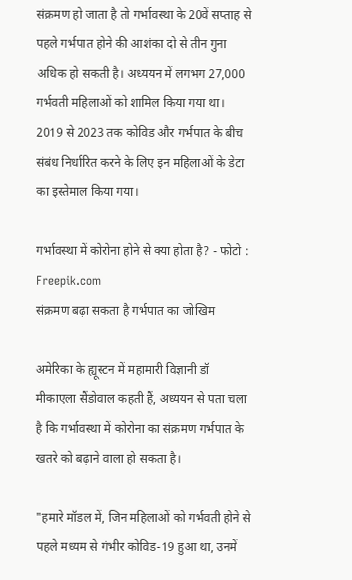संक्रमण हो जाता है तो गर्भावस्था के 20वें सप्ताह से पहले गर्भपात होने की आशंका दो से तीन गुना अधिक हो सकती है। अध्ययन में लगभग 27,000 गर्भवती महिलाओं को शामिल किया गया था। 2019 से 2023 तक कोविड और गर्भपात के बीच संबंध निर्धारित करने के लिए इन महिलाओं के डेटा का इस्तेमाल किया गया।

गर्भावस्था में कोरोना होने से क्या होता है? - फोटो : Freepik.com
संक्रमण बढ़ा सकता है गर्भपात का जोखिम

अमेरिका के ह्यूस्टन में महामारी विज्ञानी डॉ मीकाएला सैंडोवाल कहती हैं, अध्ययन से पता चला है कि गर्भावस्था में कोरोना का संक्रमण गर्भपात के खतरे को बढ़ाने वाला हो सकता है।

"हमारे मॉडल में, जिन महिलाओं को गर्भवती होने से पहले मध्यम से गंभीर कोविड-19 हुआ था, उनमें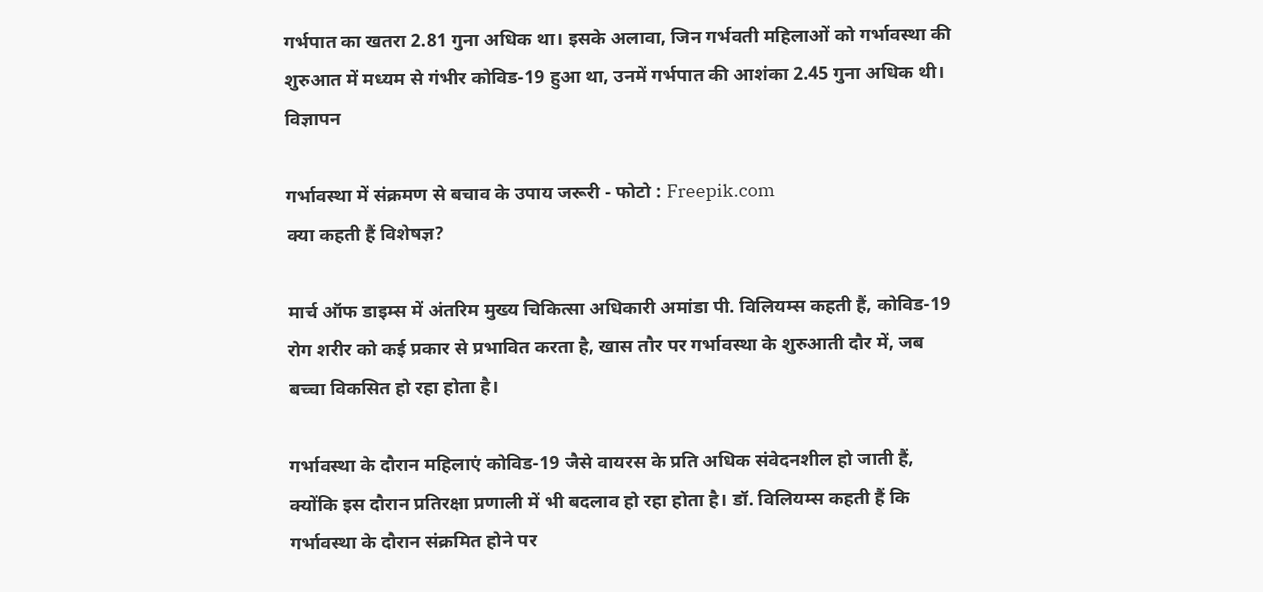गर्भपात का खतरा 2.81 गुना अधिक था। इसके अलावा, जिन गर्भवती महिलाओं को गर्भावस्था की शुरुआत में मध्यम से गंभीर कोविड-19 हुआ था, उनमें गर्भपात की आशंका 2.45 गुना अधिक थी।
विज्ञापन

गर्भावस्था में संक्रमण से बचाव के उपाय जरूरी - फोटो : Freepik.com
क्या कहती हैं विशेषज्ञ?

मार्च ऑफ डाइम्स में अंतरिम मुख्य चिकित्सा अधिकारी अमांडा पी. विलियम्स कहती हैं, कोविड-19 रोग शरीर को कई प्रकार से प्रभावित करता है, खास तौर पर गर्भावस्था के शुरुआती दौर में, जब बच्चा विकसित हो रहा होता है।

गर्भावस्था के दौरान महिलाएं कोविड-19 जैसे वायरस के प्रति अधिक संवेदनशील हो जाती हैं, क्योंकि इस दौरान प्रतिरक्षा प्रणाली में भी बदलाव हो रहा होता है। डॉ. विलियम्स कहती हैं कि गर्भावस्था के दौरान संक्रमित होने पर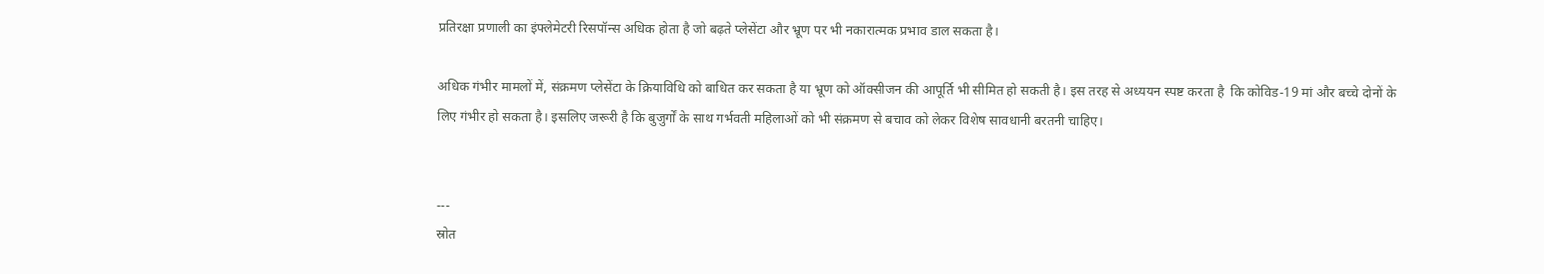प्रतिरक्षा प्रणाली का इंफ्लेमेटरी रिसपॉन्स अधिक होता है जो बढ़ते प्लेसेंटा और भ्रूण पर भी नकारात्मक प्रभाव डाल सकता है।

अधिक गंभीर मामलों में, संक्रमण प्लेसेंटा के क्रियाविधि को बाधित कर सकता है या भ्रूण को ऑक्सीजन की आपूर्ति भी सीमित हो सकती है। इस तरह से अध्ययन स्पष्ट करता है  कि कोविड-19 मां और बच्चे दोनों के लिए गंभीर हो सकता है। इसलिए जरूरी है कि बुजुर्गों के साथ गर्भवती महिलाओं को भी संक्रमण से बचाव को लेकर विशेष सावधानी बरतनी चाहिए।


---
स्रोत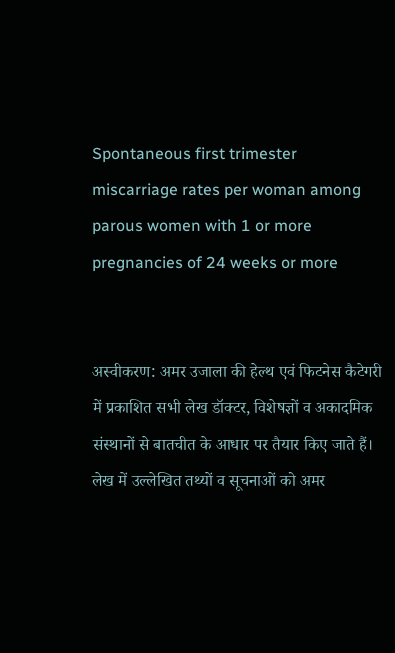Spontaneous first trimester miscarriage rates per woman among parous women with 1 or more pregnancies of 24 weeks or more


अस्वीकरण: अमर उजाला की हेल्थ एवं फिटनेस कैटेगरी में प्रकाशित सभी लेख डॉक्टर, विशेषज्ञों व अकादमिक संस्थानों से बातचीत के आधार पर तैयार किए जाते हैं। लेख में उल्लेखित तथ्यों व सूचनाओं को अमर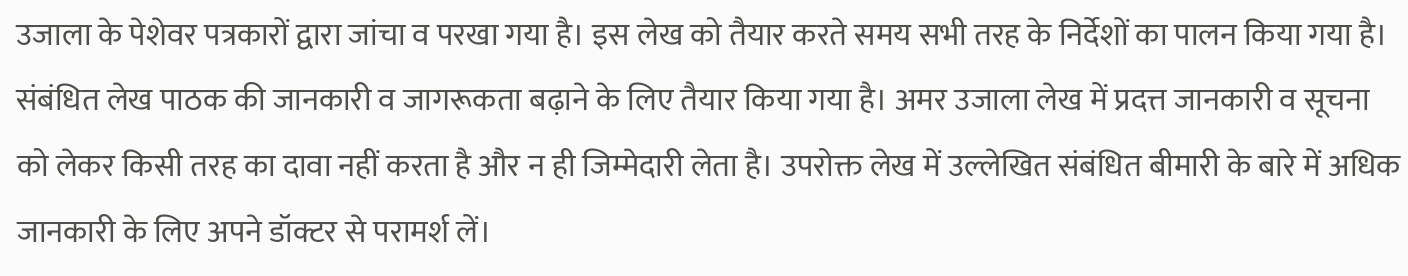उजाला के पेशेवर पत्रकारों द्वारा जांचा व परखा गया है। इस लेख को तैयार करते समय सभी तरह के निर्देशों का पालन किया गया है। संबंधित लेख पाठक की जानकारी व जागरूकता बढ़ाने के लिए तैयार किया गया है। अमर उजाला लेख में प्रदत्त जानकारी व सूचना को लेकर किसी तरह का दावा नहीं करता है और न ही जिम्मेदारी लेता है। उपरोक्त लेख में उल्लेखित संबंधित बीमारी के बारे में अधिक जानकारी के लिए अपने डॉक्टर से परामर्श लें।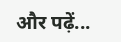और पढ़ें...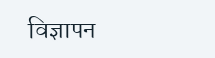विज्ञापन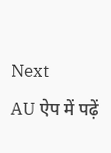Next
AU ऐप में पढ़ें